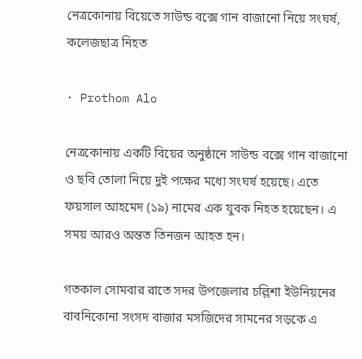নেত্রকোনায় বিয়েতে সাউন্ড বক্সে গান বাজানো নিয়ে সংঘর্ষ, কলেজছাত্র নিহত

· Prothom Alo

নেত্রকোনায় একটি বিয়ের অনুষ্ঠানে সাউন্ড বক্সে গান বাজানো ও ছবি তোলা নিয়ে দুই পক্ষের মধ্যে সংঘর্ষ হয়েছে। এতে ফয়সাল আহমেদ (১৯) নামের এক যুবক নিহত হয়েছেন। এ সময় আরও অন্তত তিনজন আহত হন।

গতকাল সোমবার রাতে সদর উপজেলার চল্লিশা ইউনিয়নের বাবনিকোনা সংসদ বাজার মসজিদের সামনের সড়কে এ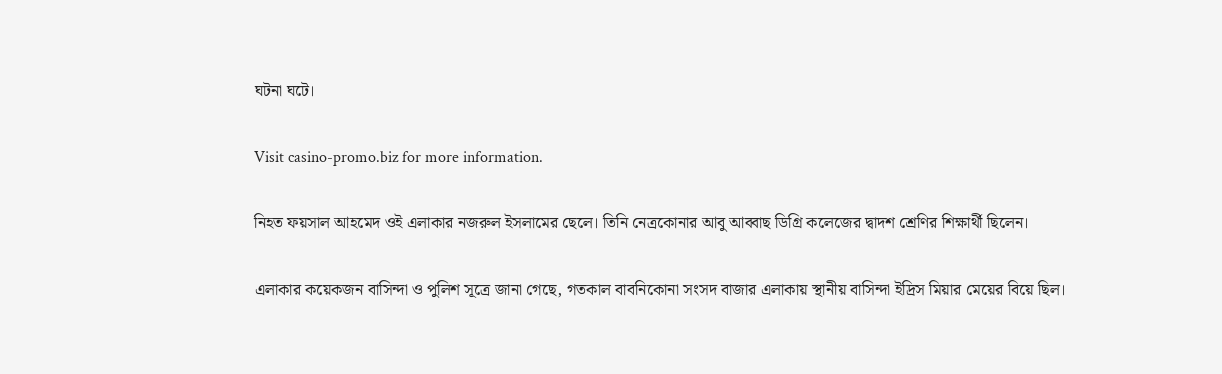ঘটনা ঘটে।

Visit casino-promo.biz for more information.

নিহত ফয়সাল আহমেদ ওই এলাকার নজরুল ইসলামের ছেলে। তিনি নেত্রকোনার আবু আব্বাছ ডিগ্রি কলেজের দ্বাদশ শ্রেণির শিক্ষার্থী ছিলেন।

এলাকার কয়েকজন বাসিন্দা ও পুলিশ সূত্রে জানা গেছে, গতকাল বাবনিকোনা সংসদ বাজার এলাকায় স্থানীয় বাসিন্দা ইদ্রিস মিয়ার মেয়ের বিয়ে ছিল।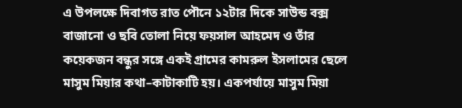এ উপলক্ষে দিবাগত রাত পৌনে ১২টার দিকে সাউন্ড বক্স বাজানো ও ছবি তোলা নিয়ে ফয়সাল আহমেদ ও তাঁর কয়েকজন বন্ধুর সঙ্গে একই গ্রামের কামরুল ইসলামের ছেলে মাসুম মিয়ার কথা–কাটাকাটি হয়। একপর্যায়ে মাসুম মিয়া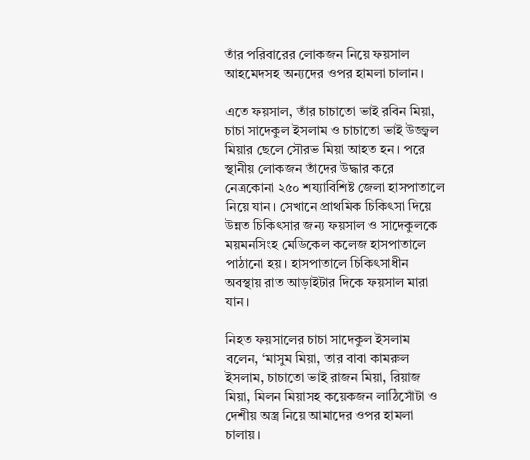তাঁর পরিবারের লোকজন নিয়ে ফয়সাল আহমেদসহ অন্যদের ওপর হামলা চালান।

এতে ফয়সাল, তাঁর চাচাতো ভাই রবিন মিয়া, চাচা সাদেকুল ইসলাম ও চাচাতো ভাই উজ্জ্বল মিয়ার ছেলে সৌরভ মিয়া আহত হন। পরে স্থানীয় লোকজন তাঁদের উদ্ধার করে নেত্রকোনা ২৫০ শয্যাবিশিষ্ট জেলা হাসপাতালে নিয়ে যান। সেখানে প্রাথমিক চিকিৎসা দিয়ে উন্নত চিকিৎসার জন্য ফয়সাল ও সাদেকুলকে ময়মনসিংহ মেডিকেল কলেজ হাসপাতালে পাঠানো হয়। হাসপাতালে চিকিৎসাধীন অবস্থায় রাত আড়াইটার দিকে ফয়সাল মারা যান।

নিহত ফয়সালের চাচা সাদেকুল ইসলাম বলেন, ‘মাসুম মিয়া, তার বাবা কামরুল ইসলাম, চাচাতো ভাই রাজন মিয়া, রিয়াজ মিয়া, মিলন মিয়াসহ কয়েকজন লাঠিসোঁটা ও দেশীয় অস্ত্র নিয়ে আমাদের ওপর হামলা চালায়।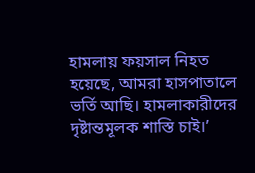হামলায় ফয়সাল নিহত হয়েছে, আমরা হাসপাতালে ভর্তি আছি। হামলাকারীদের দৃষ্টান্তমূলক শাস্তি চাই।’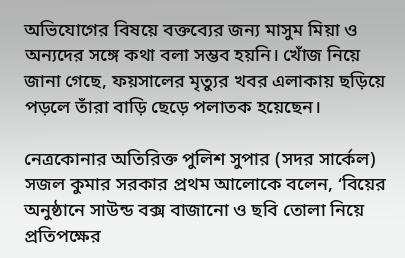অভিযোগের বিষয়ে বক্তব্যের জন্য মাসুম মিয়া ও অন্যদের সঙ্গে কথা বলা সম্ভব হয়নি। খোঁজ নিয়ে জানা গেছে, ফয়সালের মৃত্যুর খবর এলাকায় ছড়িয়ে পড়লে তাঁরা বাড়ি ছেড়ে পলাতক হয়েছেন।

নেত্রকোনার অতিরিক্ত পুলিশ সুপার (সদর সার্কেল) সজল কুমার সরকার প্রথম আলোকে বলেন, ‘বিয়ের অনুষ্ঠানে সাউন্ড বক্স বাজানো ও ছবি তোলা নিয়ে প্রতিপক্ষের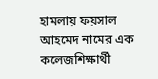হামলায় ফয়সাল আহমেদ নামের এক কলেজশিক্ষার্থী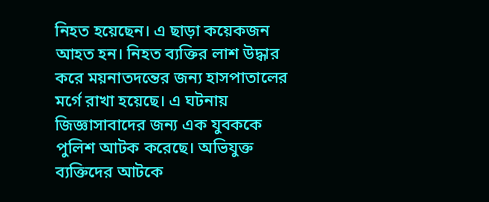নিহত হয়েছেন। এ ছাড়া কয়েকজন আহত হন। নিহত ব্যক্তির লাশ উদ্ধার করে ময়নাতদন্তের জন্য হাসপাতালের মর্গে রাখা হয়েছে। এ ঘটনায় জিজ্ঞাসাবাদের জন্য এক যুবককে পুলিশ আটক করেছে। অভিযুক্ত ব্যক্তিদের আটকে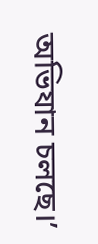অভিযান চলছে।’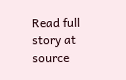Read full story at source